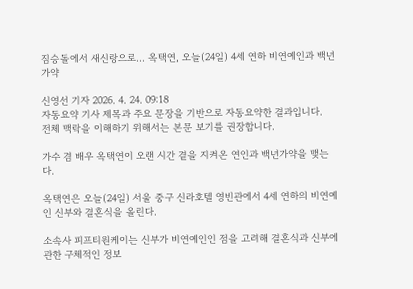짐승돌에서 새신랑으로... 옥택연, 오늘(24일) 4세 연하 비연예인과 백년가약

신영선 기자 2026. 4. 24. 09:18
자동요약 기사 제목과 주요 문장을 기반으로 자동요약한 결과입니다.
전체 맥락을 이해하기 위해서는 본문 보기를 권장합니다.

가수 겸 배우 옥택연이 오랜 시간 곁을 지켜온 연인과 백년가약을 맺는다.

옥택연은 오늘(24일) 서울 중구 신라호텔 영빈관에서 4세 연하의 비연예인 신부와 결혼식을 올린다.

소속사 피프티원케이는 신부가 비연예인인 점을 고려해 결혼식과 신부에 관한 구체적인 정보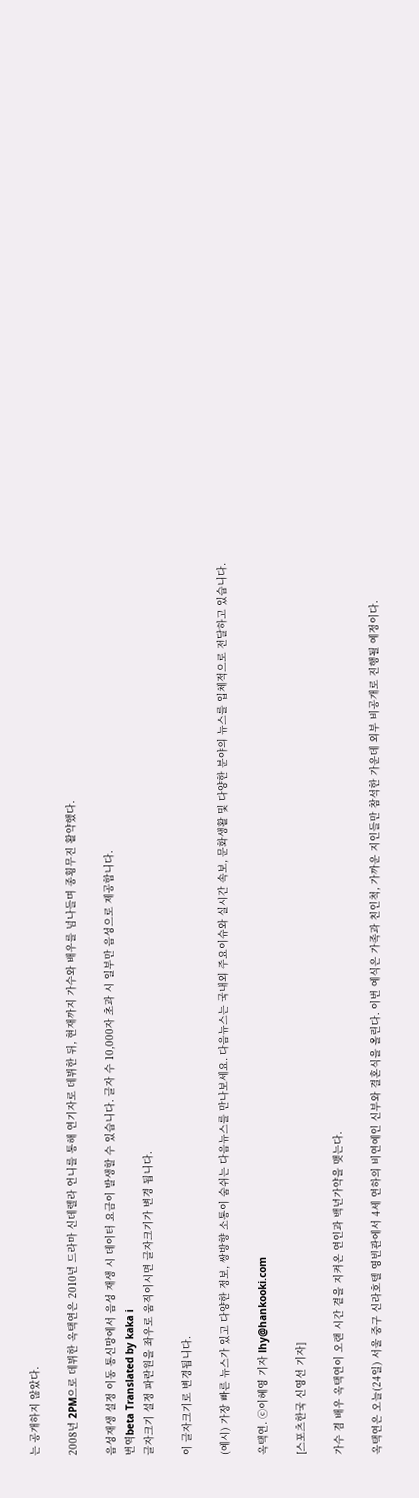는 공개하지 않았다.

2008년 2PM으로 데뷔한 옥택연은 2010년 드라마 신데렐라 언니를 통해 연기자로 데뷔한 뒤, 현재까지 가수와 배우를 넘나들며 종횡무진 활약했다.

음성재생 설정 이동 통신망에서 음성 재생 시 데이터 요금이 발생할 수 있습니다. 글자 수 10,000자 초과 시 일부만 음성으로 제공합니다.
번역beta Translated by kaka i
글자크기 설정 파란원을 좌우로 움직이시면 글자크기가 변경 됩니다.

이 글자크기로 변경됩니다.

(예시) 가장 빠른 뉴스가 있고 다양한 정보, 쌍방향 소통이 숨쉬는 다음뉴스를 만나보세요. 다음뉴스는 국내외 주요이슈와 실시간 속보, 문화생활 및 다양한 분야의 뉴스를 입체적으로 전달하고 있습니다.

옥택연. ⓒ이혜영 기자 lhy@hankooki.com

[스포츠한국 신영선 기자]

가수 겸 배우 옥택연이 오랜 시간 곁을 지켜온 연인과 백년가약을 맺는다.

옥택연은 오늘(24일) 서울 중구 신라호텔 영빈관에서 4세 연하의 비연예인 신부와 결혼식을 올린다. 이번 예식은 가족과 친인척, 가까운 지인들만 참석한 가운데 외부 비공개로 진행될 예정이다.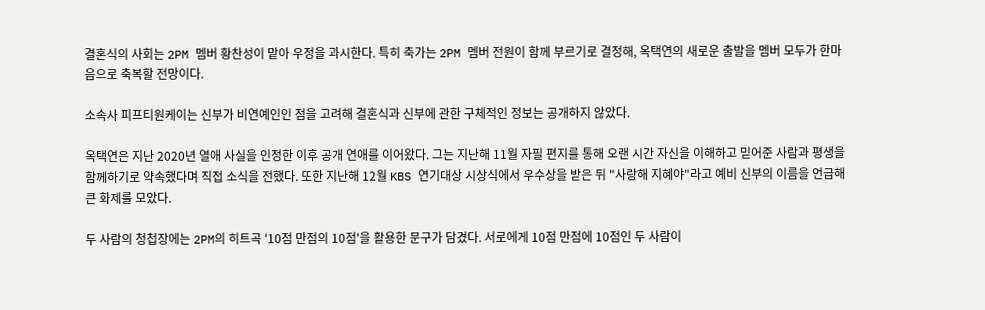결혼식의 사회는 2PM 멤버 황찬성이 맡아 우정을 과시한다. 특히 축가는 2PM 멤버 전원이 함께 부르기로 결정해, 옥택연의 새로운 출발을 멤버 모두가 한마음으로 축복할 전망이다.

소속사 피프티원케이는 신부가 비연예인인 점을 고려해 결혼식과 신부에 관한 구체적인 정보는 공개하지 않았다.

옥택연은 지난 2020년 열애 사실을 인정한 이후 공개 연애를 이어왔다. 그는 지난해 11월 자필 편지를 통해 오랜 시간 자신을 이해하고 믿어준 사람과 평생을 함께하기로 약속했다며 직접 소식을 전했다. 또한 지난해 12월 KBS 연기대상 시상식에서 우수상을 받은 뒤 "사랑해 지혜야"라고 예비 신부의 이름을 언급해 큰 화제를 모았다.

두 사람의 청첩장에는 2PM의 히트곡 '10점 만점의 10점'을 활용한 문구가 담겼다. 서로에게 10점 만점에 10점인 두 사람이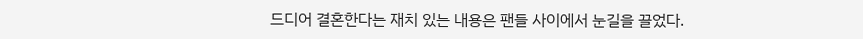드디어 결혼한다는 재치 있는 내용은 팬들 사이에서 눈길을 끌었다.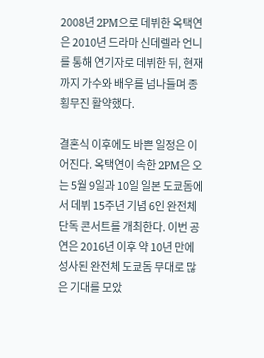2008년 2PM으로 데뷔한 옥택연은 2010년 드라마 신데렐라 언니를 통해 연기자로 데뷔한 뒤, 현재까지 가수와 배우를 넘나들며 종횡무진 활약했다.

결혼식 이후에도 바쁜 일정은 이어진다. 옥택연이 속한 2PM은 오는 5월 9일과 10일 일본 도쿄돔에서 데뷔 15주년 기념 6인 완전체 단독 콘서트를 개최한다. 이번 공연은 2016년 이후 약 10년 만에 성사된 완전체 도쿄돔 무대로 많은 기대를 모았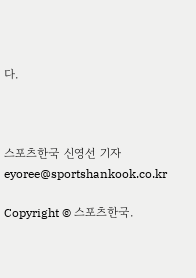다.



스포츠한국 신영선 기자 eyoree@sportshankook.co.kr

Copyright © 스포츠한국.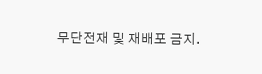무단전재 및 재배포 금지.